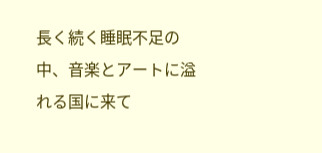長く続く睡眠不足の中、音楽とアートに溢れる国に来て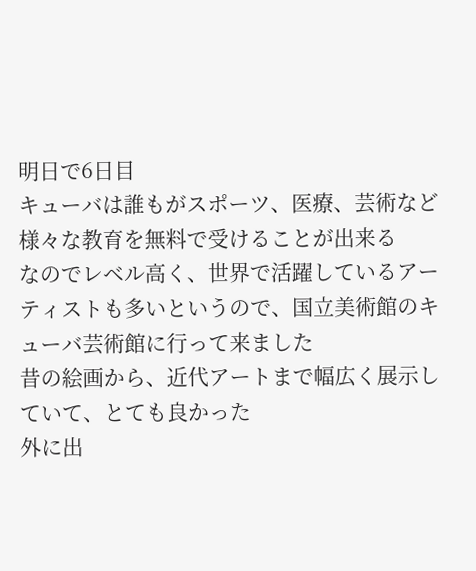明日で6日目
キューバは誰もがスポーツ、医療、芸術など様々な教育を無料で受けることが出来る
なのでレベル高く、世界で活躍しているアーティストも多いというので、国立美術館のキューバ芸術館に行って来ました
昔の絵画から、近代アートまで幅広く展示していて、とても良かった
外に出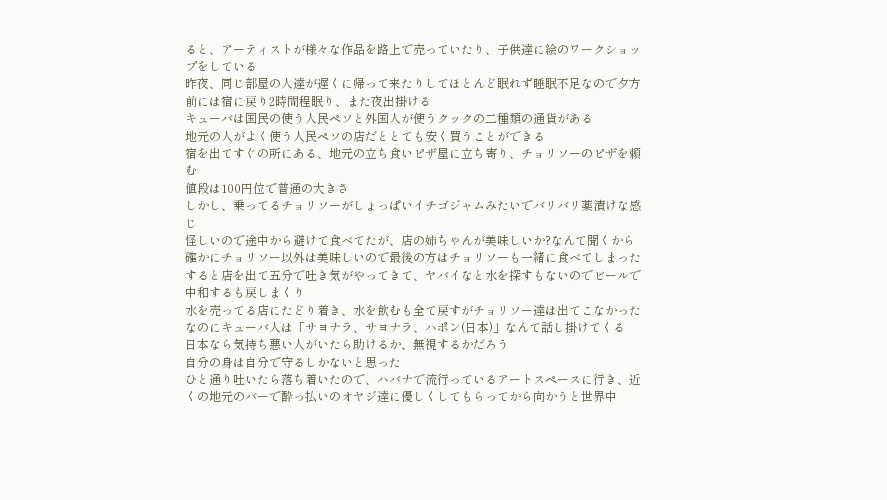ると、アーティストが様々な作品を路上で売っていたり、子供達に絵のワークショップをしている
昨夜、同じ部屋の人達が遅くに帰って来たりしてほとんど眠れず睡眠不足なので夕方前には宿に戻り2時間程眠り、また夜出掛ける
キューバは国民の使う人民ペソと外国人が使うクックの二種類の通貨がある
地元の人がよく使う人民ペソの店だととても安く買うことができる
宿を出てすぐの所にある、地元の立ち食いピザ屋に立ち寄り、チョリソーのピザを頼む
値段は100円位で普通の大きさ
しかし、乗ってるチョリソーがしょっぱいイチゴジャムみたいでバリバリ薬漬けな感じ
怪しいので途中から避けて食べてたが、店の姉ちゃんが美味しいか?なんて聞くから確かにチョリソー以外は美味しいので最後の方はチョリソーも一緒に食べてしまった
すると店を出て五分で吐き気がやってきて、ヤバイなと水を探すもないのでビールで中和するも戻しまくり
水を売ってる店にたどり着き、水を飲むも全て戻すがチョリソー達は出てこなかった
なのにキューバ人は「サヨナラ、サヨナラ、ハポン(日本)」なんて話し掛けてくる
日本なら気持ち悪い人がいたら助けるか、無視するかだろう
自分の身は自分で守るしかないと思った
ひと通り吐いたら落ち着いたので、ハバナで流行っているアートスペースに行き、近くの地元のバーで酔っ払いのオヤジ達に優しくしてもらってから向かうと世界中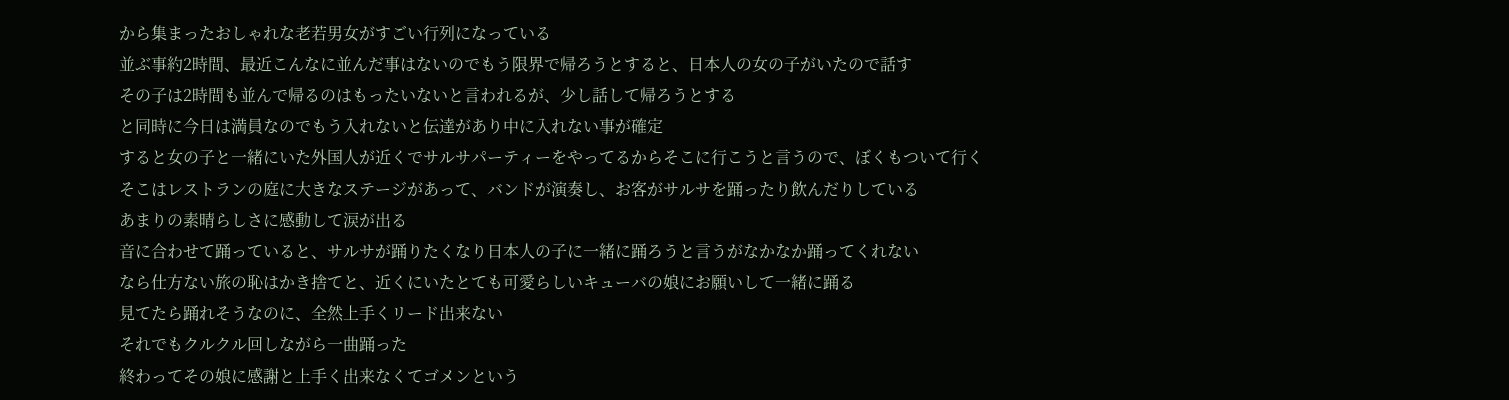から集まったおしゃれな老若男女がすごい行列になっている
並ぶ事約2時間、最近こんなに並んだ事はないのでもう限界で帰ろうとすると、日本人の女の子がいたので話す
その子は2時間も並んで帰るのはもったいないと言われるが、少し話して帰ろうとする
と同時に今日は満員なのでもう入れないと伝達があり中に入れない事が確定
すると女の子と一緒にいた外国人が近くでサルサパーティーをやってるからそこに行こうと言うので、ぼくもついて行く
そこはレストランの庭に大きなステージがあって、バンドが演奏し、お客がサルサを踊ったり飲んだりしている
あまりの素晴らしさに感動して涙が出る
音に合わせて踊っていると、サルサが踊りたくなり日本人の子に一緒に踊ろうと言うがなかなか踊ってくれない
なら仕方ない旅の恥はかき捨てと、近くにいたとても可愛らしいキューバの娘にお願いして一緒に踊る
見てたら踊れそうなのに、全然上手くリード出来ない
それでもクルクル回しながら一曲踊った
終わってその娘に感謝と上手く出来なくてゴメンという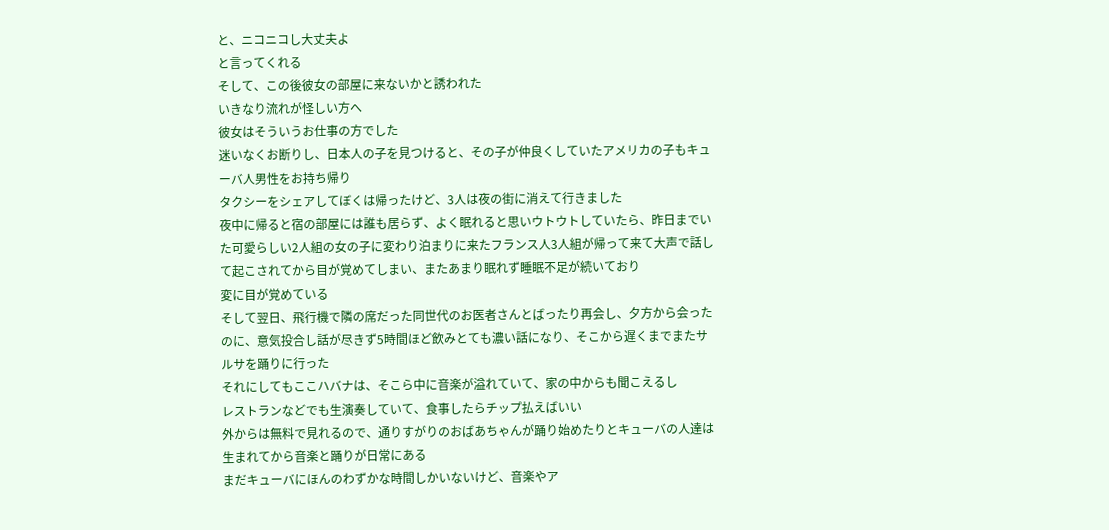と、ニコニコし大丈夫よ
と言ってくれる
そして、この後彼女の部屋に来ないかと誘われた
いきなり流れが怪しい方へ
彼女はそういうお仕事の方でした
迷いなくお断りし、日本人の子を見つけると、その子が仲良くしていたアメリカの子もキューバ人男性をお持ち帰り
タクシーをシェアしてぼくは帰ったけど、3人は夜の街に消えて行きました
夜中に帰ると宿の部屋には誰も居らず、よく眠れると思いウトウトしていたら、昨日までいた可愛らしい2人組の女の子に変わり泊まりに来たフランス人3人組が帰って来て大声で話して起こされてから目が覚めてしまい、またあまり眠れず睡眠不足が続いており
変に目が覚めている
そして翌日、飛行機で隣の席だった同世代のお医者さんとばったり再会し、夕方から会ったのに、意気投合し話が尽きず5時間ほど飲みとても濃い話になり、そこから遅くまでまたサルサを踊りに行った
それにしてもここハバナは、そこら中に音楽が溢れていて、家の中からも聞こえるし
レストランなどでも生演奏していて、食事したらチップ払えばいい
外からは無料で見れるので、通りすがりのおばあちゃんが踊り始めたりとキューバの人達は生まれてから音楽と踊りが日常にある
まだキューバにほんのわずかな時間しかいないけど、音楽やア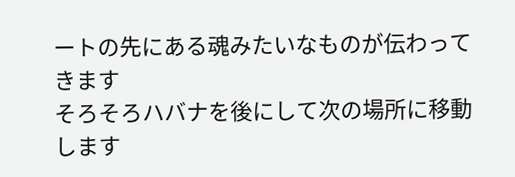ートの先にある魂みたいなものが伝わってきます
そろそろハバナを後にして次の場所に移動します